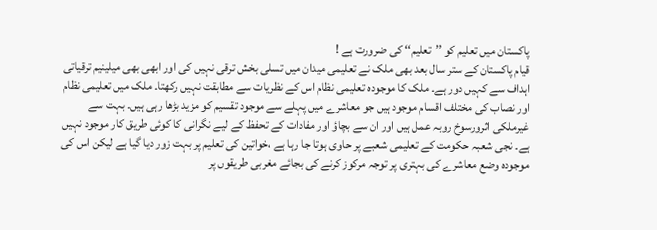پاکستان میں تعلیم کو ’’تعلیم‘‘ کی ضرورت ہے !
قیام پاکستان کے ستر سال بعد بھی ملک نے تعلیمی میدان میں تسلی بخش ترقی نہیں کی اور ابھی بھی میلینیم ترقیاتی اہداف سے کہیں دور ہے۔ ملک کا موجودہ تعلیمی نظام اس کے نظریات سے مطابقت نہیں رکھتا۔ ملک میں تعلیمی نظام اور نصاب کی مختلف اقسام موجود ہیں جو معاشرے میں پہلے سے موجود تقسیم کو مزید بڑھا رہی ہیں۔ بہت سے غیرملکی اثرورسوخ روبہ عمل ہیں اور ان سے بچاؤ اور مفادات کے تحفظ کے لیے نگرانی کا کوئی طریق کار موجود نہیں ہے۔ نجی شعبہ حکومت کے تعلیمی شعبے پر حاوی ہوتا جا رہا ہے ،خواتین کی تعلیم پر بہت زور دیا گیا ہے لیکن اس کی موجودہ وضع معاشرے کی بہتری پر توجہ مرکوز کرنے کی بجائے مغربی طریقوں پر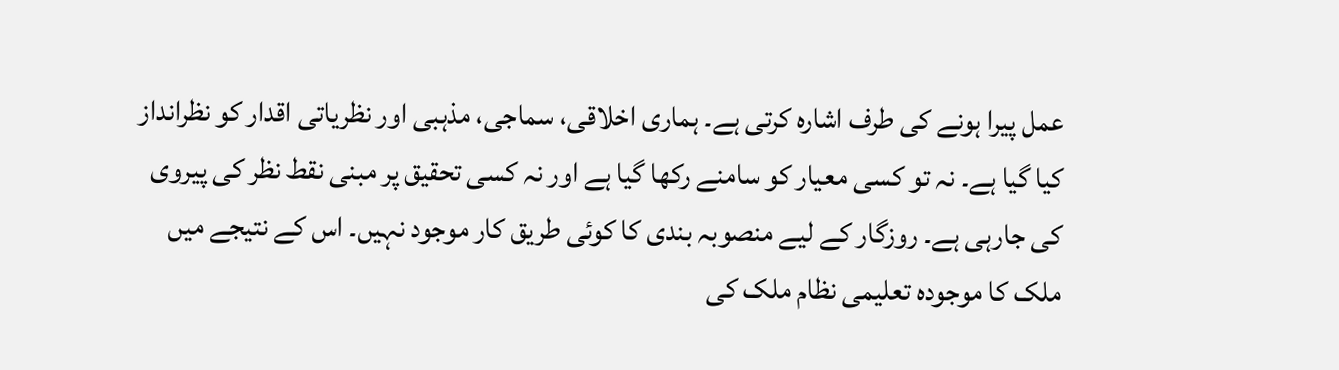عمل پیرا ہونے کی طرف اشارہ کرتی ہے۔ ہماری اخلاقی، سماجی، مذہبی اور نظریاتی اقدار کو نظرانداز کیا گیا ہے۔ نہ تو کسی معیار کو سامنے رکھا گیا ہے اور نہ کسی تحقیق پر مبنی نقط نظر کی پیروی کی جارہی ہے۔ روزگار کے لیے منصوبہ بندی کا کوئی طریق کار موجود نہیں۔ اس کے نتیجے میں ملک کا موجودہ تعلیمی نظام ملک کی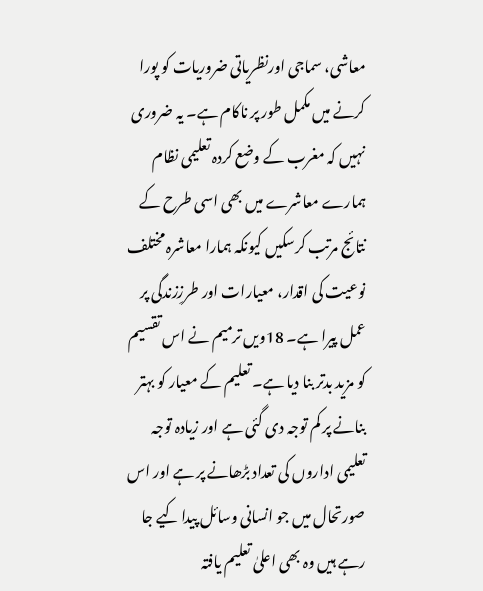معاشی، سماجی اورنظریاتی ضروریات کو پورا کرنے میں مکمل طور پر ناکام ہے۔ یہ ضروری نہیں کہ مغرب کے وضع کردہ تعلیمی نظام ہمارے معاشرے میں بھی اسی طرح کے نتائج مرتب کرسکیں کیونکہ ہمارا معاشرہ مختلف نوعیت کی اقدار، معیارات اور طرزِزندگی پر عمل پیرا ہے۔ 18ویں ترمیم نے اس تقسیم کو مزید بدتر بنا دیا ہے۔ تعلیم کے معیار کو بہتر بنانے پر کم توجہ دی گئی ہے اور زیادہ توجہ تعلیمی اداروں کی تعداد بڑھانے پر ہے اور اس صورتحال میں جو انسانی وسائل پیدا کیے جا رہے ہیں وہ بھی اعلیٰ تعلیم یافتہ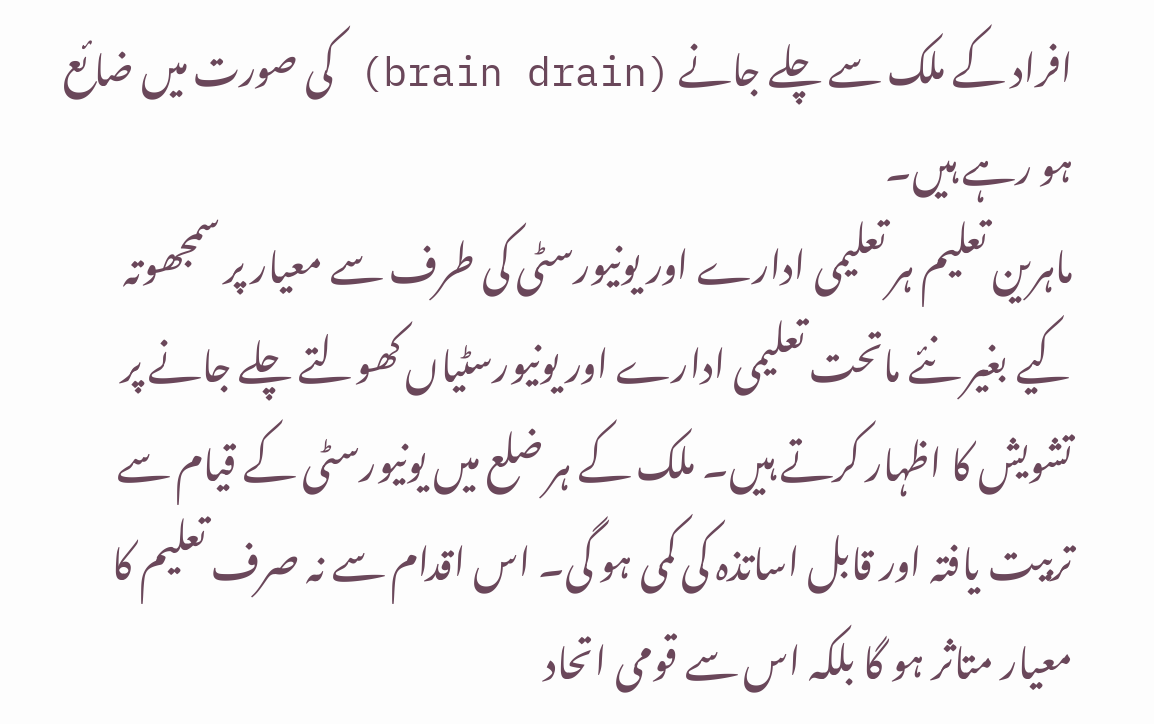افراد کے ملک سے چلے جانے (brain drain) کی صورت میں ضائع ہو رہے ہیں۔
ماہرین تعلیم ہر تعلیمی ادارے اور یونیورسٹی کی طرف سے معیار پر سمجھوتہ کیے بغیر نئے ماتحت تعلیمی ادارے اور یونیورسٹیاں کھولتے چلے جانے پر تشویش کا اظہار کرتے ہیں۔ ملک کے ہر ضلع میں یونیورسٹی کے قیام سے تربیت یافتہ اور قابل اساتذہ کی کمی ہو گی۔ اس اقدام سے نہ صرف تعلیم کا معیار متاثر ہو گا بلکہ اس سے قومی اتحاد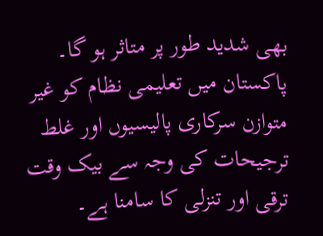بھی شدید طور پر متاثر ہو گا۔
پاکستان میں تعلیمی نظام کو غیر متوازن سرکاری پالیسیوں اور غلط ترجیحات کی وجہ سے بیک وقت ترقی اور تنزلی کا سامنا ہے۔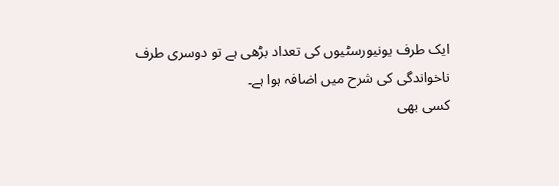ایک طرف یونیورسٹیوں کی تعداد بڑھی ہے تو دوسری طرف ناخواندگی کی شرح میں اضافہ ہوا ہے۔
کسی بھی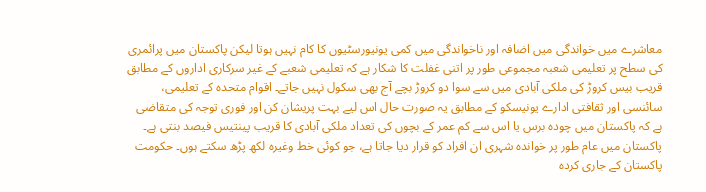معاشرے میں خواندگی میں اضافہ اور ناخواندگی میں کمی یونیورسٹیوں کا کام نہیں ہوتا لیکن پاکستان میں پرائمری کی سطح پر تعلیمی شعبہ مجموعی طور پر اتنی غفلت کا شکار ہے کہ تعلیمی شعبے کے غیر سرکاری اداروں کے مطابق قریب بیس کروڑ کی ملکی آبادی میں سے سوا دو کروڑ بچے آج بھی سکول نہیں جاتے۔ اقوام متحدہ کے تعلیمی، سائنسی اور ثقافتی ادارے یونیسکو کے مطابق یہ صورت حال اس لیے بہت پریشان کن اور فوری توجہ کی متقاضی ہے کہ پاکستان میں چودہ برس یا اس سے کم عمر کے بچوں کی تعداد ملکی آبادی کا قریب پینتیس فیصد بنتی ہے۔
پاکستان میں عام طور پر خواندہ شہری ان افراد کو قرار دیا جاتا ہے، جو کوئی خط وغیرہ لکھ پڑھ سکتے ہوں۔ حکومت پاکستان کے جاری کردہ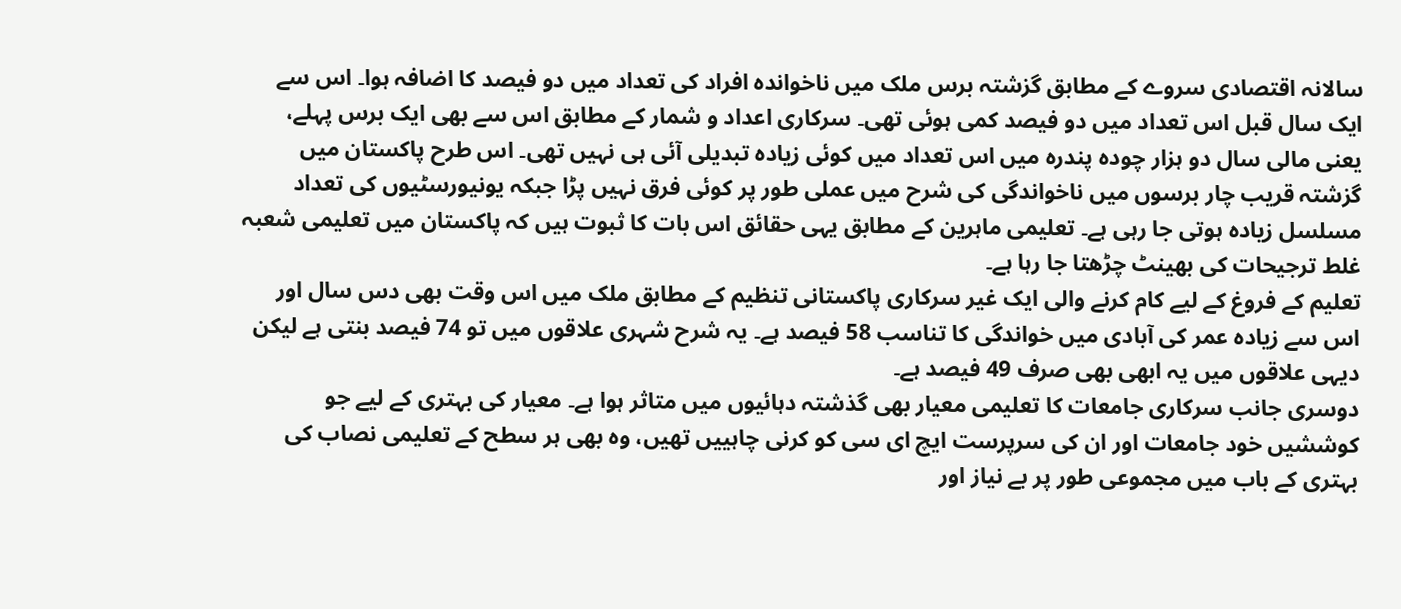سالانہ اقتصادی سروے کے مطابق گزشتہ برس ملک میں ناخواندہ افراد کی تعداد میں دو فیصد کا اضافہ ہوا۔ اس سے ایک سال قبل اس تعداد میں دو فیصد کمی ہوئی تھی۔ سرکاری اعداد و شمار کے مطابق اس سے بھی ایک برس پہلے، یعنی مالی سال دو ہزار چودہ پندرہ میں اس تعداد میں کوئی زیادہ تبدیلی آئی ہی نہیں تھی۔ اس طرح پاکستان میں گزشتہ قریب چار برسوں میں ناخواندگی کی شرح میں عملی طور پر کوئی فرق نہیں پڑا جبکہ یونیورسٹیوں کی تعداد مسلسل زیادہ ہوتی جا رہی ہے۔ تعلیمی ماہرین کے مطابق یہی حقائق اس بات کا ثبوت ہیں کہ پاکستان میں تعلیمی شعبہ غلط ترجیحات کی بھینٹ چڑھتا جا رہا ہے۔
تعلیم کے فروغ کے لیے کام کرنے والی ایک غیر سرکاری پاکستانی تنظیم کے مطابق ملک میں اس وقت بھی دس سال اور اس سے زیادہ عمر کی آبادی میں خواندگی کا تناسب 58 فیصد ہے۔ یہ شرح شہری علاقوں میں تو 74 فیصد بنتی ہے لیکن دیہی علاقوں میں یہ ابھی بھی صرف 49 فیصد ہے۔
دوسری جانب سرکاری جامعات کا تعلیمی معیار بھی گذشتہ دہائیوں میں متاثر ہوا ہے۔ معیار کی بہتری کے لیے جو کوششیں خود جامعات اور ان کی سرپرست ایچ ای سی کو کرنی چاہییں تھیں، وہ بھی ہر سطح کے تعلیمی نصاب کی بہتری کے باب میں مجموعی طور پر بے نیاز اور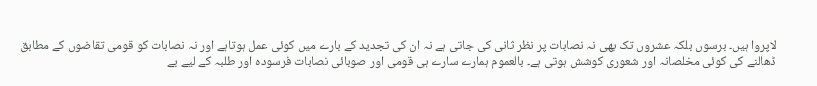لاپروا ہیں۔ برسوں بلکہ عشروں تک بھی نہ نصابات پر نظر ثانی کی جاتی ہے نہ ان کی تجدید کے بارے میں کوئی عمل ہوتاہے اور نہ نصابات کو قومی تقاضوں کے مطابق ڈھالنے کی کوئی مخلصانہ اور شعوری کوشش ہوتی ہے۔ بالعموم ہمارے سارے ہی قومی اور صوبائی نصابات فرسودہ اور طلبہ کے لیے بے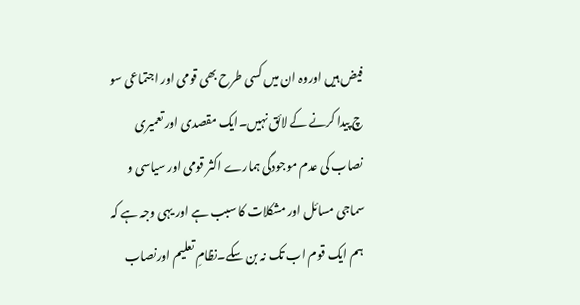فیض ہیں اوروہ ان میں کسی طرح بھی قومی اور اجتماعی سو چ پیدا کرنے کے لائق نہیں۔ایک مقصدی اور تعمیری نصاب کی عدم موجودگی ہمارے اکثر قومی اور سیاسی و سماجی مسائل اور مشکلات کا سبب ہے اور یہی وجہ ہے کہ ہم ایک قوم اب تک نہ بن سکے۔نظامِ تعلیم اورنصاب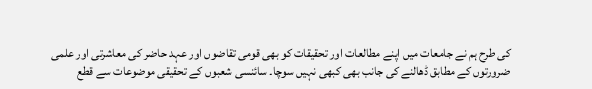کی طرح ہم نے جامعات میں اپنے مطالعات اور تحقیقات کو بھی قومی تقاضوں اور عہد حاضر کی معاشرتی اور علمی ضرورتوں کے مطابق ڈھالنے کی جانب بھی کبھی نہیں سوچا۔ سائنسی شعبوں کے تحقیقی موضوعات سے قطع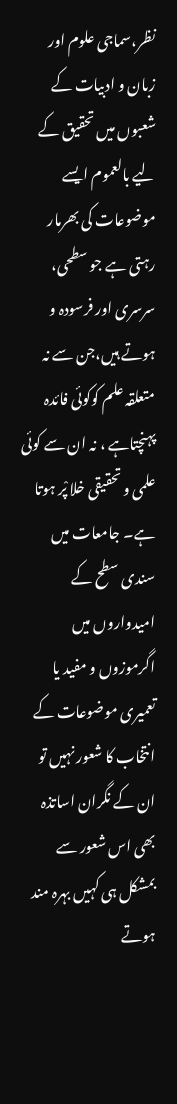نظر،سماجی علوم اور زبان و ادبیات کے شعبوں میں تحقیق کے لیے بالعموم ایسے موضوعات کی بھرمار رہتی ہے جو سطحی، سرسری اور فرسودہ و ہوتے ہیں،جن سے نہ متعلقہ علم کوکوئی فائدہ پہنچتاہے ، نہ ان سے کوئی علمی و تحقیقی خلا پْر ہوتا ہے۔ جامعات میں سندی سطح کے امیدواروں میں اگرموزوں و مفید یا تعمیری موضوعات کے انتخاب کا شعور نہیں تو ان کے نگران اساتذہ بھی اس شعور سے بمشکل ہی کہیں بہرہ مند ہوتے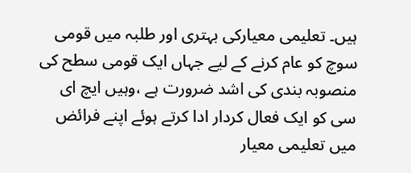ہیں۔ تعلیمی معیارکی بہتری اور طلبہ میں قومی سوچ کو عام کرنے کے لیے جہاں ایک قومی سطح کی منصوبہ بندی کی اشد ضرورت ہے ،وہیں ایچ ای سی کو ایک فعال کردار ادا کرتے ہوئے اپنے فرائض میں تعلیمی معیار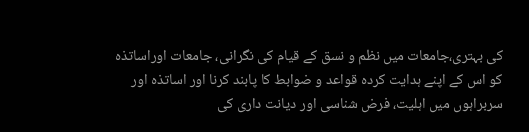کی بہتری،جامعات میں نظم و نسق کے قیام کی نگرانی، جامعات اوراساتذہ کو اس کے اپنے ہدایت کردہ قواعد و ضوابط کا پابند کرنا اور اساتذہ اور سربراہوں میں اہلیت، فرض شناسی اور دیانت داری کی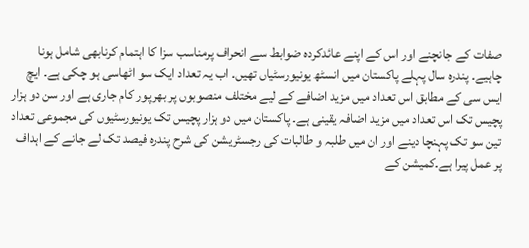صفات کے جانچنے اور اس کے اپنے عائدکردہ ضوابط سے انحراف پرمناسب سزا کا اہتمام کرنابھی شامل ہونا چاہیے۔ پندرہ سال پہلے پاکستان میں انسٹھ یونیورسٹیاں تھیں۔ اب یہ تعداد ایک سو اٹھاسی ہو چکی ہے۔ ایچ ایس سی کے مطابق اس تعداد میں مزید اضافے کے لیے مختلف منصوبوں پر بھرپور کام جاری ہے اور سن دو ہزار پچیس تک اس تعداد میں مزید اضافہ یقینی ہے۔ پاکستان میں دو ہزار پچیس تک یونیورسٹیوں کی مجموعی تعداد تین سو تک پہنچا دینے اور ان میں طلبہ و طالبات کی رجسٹریشن کی شرح پندرہ فیصد تک لے جانے کے اہداف پر عمل پیرا ہے۔کمیشن کے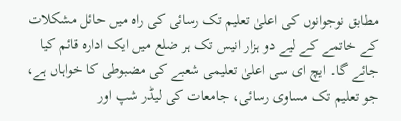مطابق نوجوانوں کی اعلیٰ تعلیم تک رسائی کی راہ میں حائل مشکلات کے خاتمے کے لیے دو ہزار انیس تک ہر ضلع میں ایک ادارہ قائم کیا جائے گا۔ ایچ ای سی اعلیٰ تعلیمی شعبے کی مضبوطی کا خواہاں ہے، جو تعلیم تک مساوی رسائی، جامعات کی لیڈر شپ اور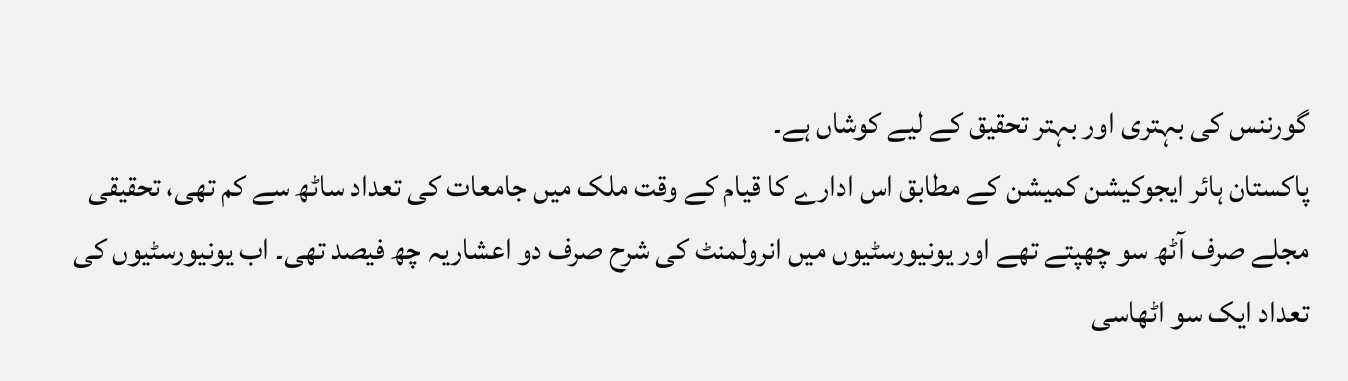گورننس کی بہتری اور بہتر تحقیق کے لیے کوشاں ہے۔
پاکستان ہائر ایجوکیشن کمیشن کے مطابق اس ادارے کا قیام کے وقت ملک میں جامعات کی تعداد ساٹھ سے کم تھی، تحقیقی مجلے صرف آٹھ سو چھپتے تھے اور یونیورسٹیوں میں انرولمنٹ کی شرح صرف دو اعشاریہ چھ فیصد تھی۔ اب یونیورسٹیوں کی تعداد ایک سو اٹھاسی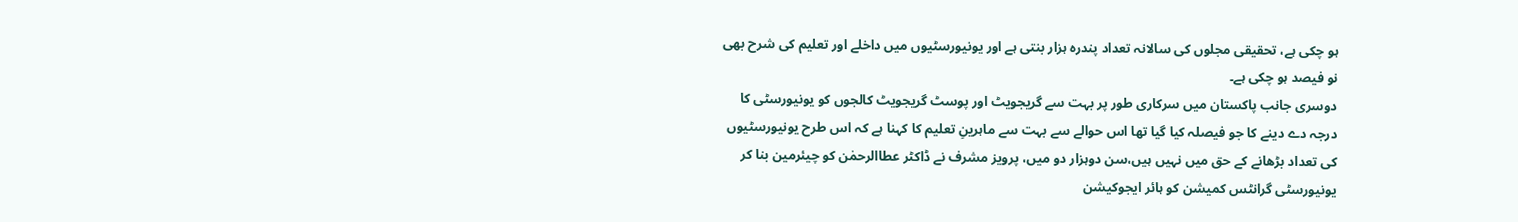ہو چکی ہے، تحقیقی مجلوں کی سالانہ تعداد پندرہ ہزار بنتی ہے اور یونیورسٹیوں میں داخلے اور تعلیم کی شرح بھی نو فیصد ہو چکی ہے۔
دوسری جانب پاکستان میں سرکاری طور پر بہت سے گریجویٹ اور پوسٹ گریجویٹ کالجوں کو یونیورسٹی کا درجہ دے دینے کا جو فیصلہ کیا گیا تھا اس حوالے سے بہت سے ماہرینِ تعلیم کا کہنا ہے کہ اس طرح یونیورسٹیوں کی تعداد بڑھانے کے حق میں نہیں ہیں،سن دوہزار دو میں، پرویز مشرف نے ڈاکٹر عطاالرحمٰن کو چیئرمین بنا کر یونیورسٹی گرانٹس کمیشن کو ہائر ایجوکیشن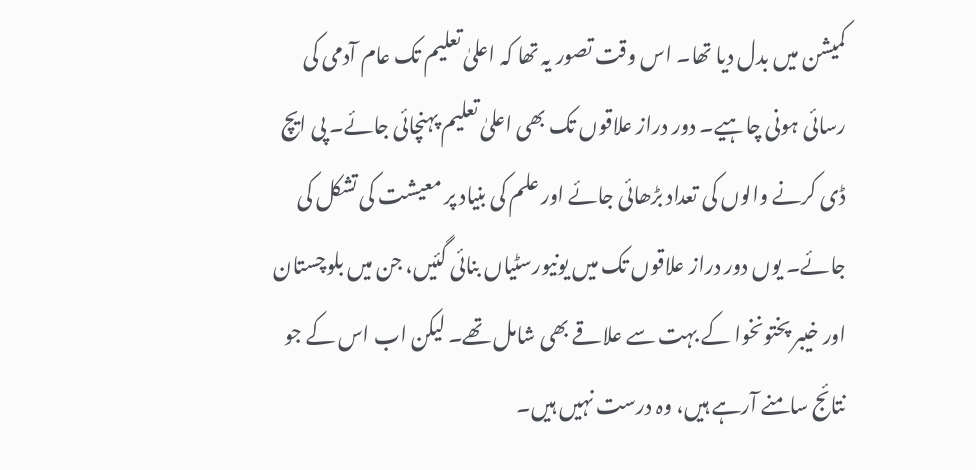کمیشن میں بدل دیا تھا۔ اس وقت تصور یہ تھا کہ اعلیٰ تعلیم تک عام آدمی کی رسائی ہونی چاہیے۔ دور دراز علاقوں تک بھی اعلیٰ تعلیم پہنچائی جائے۔ پی ایچ ڈی کرنے والوں کی تعداد بڑھائی جائے اور علم کی بنیاد پر معیشت کی تشکل کی جائے۔ یوں دور دراز علاقوں تک میں یونیورسٹیاں بنائی گئیں، جن میں بلوچستان اور خیبر پختونخوا کے بہت سے علاقے بھی شامل تھے۔ لیکن اب اس کے جو نتائج سامنے آرہے ہیں، وہ درست نہیں ہیں۔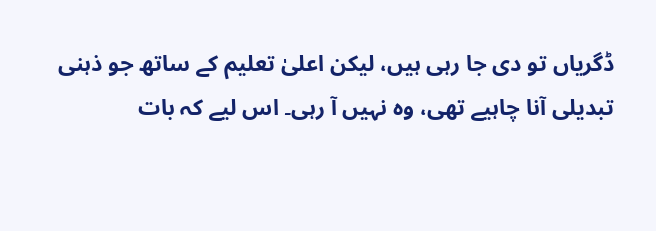ڈگریاں تو دی جا رہی ہیں، لیکن اعلیٰ تعلیم کے ساتھ جو ذہنی تبدیلی آنا چاہیے تھی، وہ نہیں آ رہی۔ اس لیے کہ بات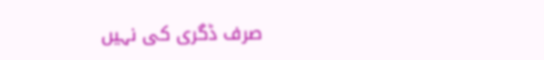صرف ڈگری کی نہیں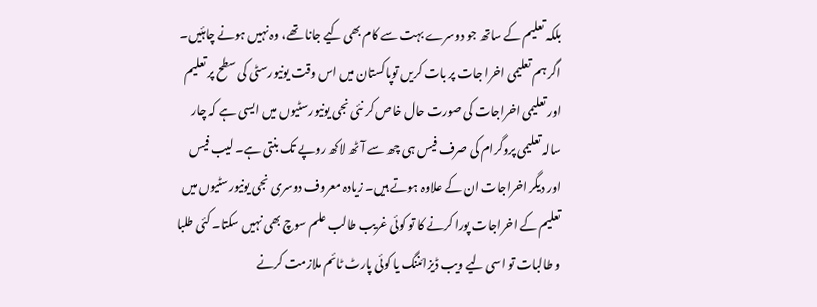بلکہ تعلیم کے ساتھ جو دوسرے بہت سے کام بھی کیے جانا تھے، وہ نہیں ہونے چاہئیں۔
اگر ہم تعلیمی اخرا جات پر بات کریں توپاکستان میں اس وقت یونیورسٹی کی سطح پر تعلیم اور تعلیمی اخراجات کی صورت حال خاص کر نئی نجی یونیورسٹیوں میں ایسی ہے کہ چار سالہ تعلیمی پروگرام کی صرف فیس ہی چھ سے آٹھ لاکھ روپے تک بنتی ہے۔ لیب فیس اور دیگر اخراجات ان کے علاوہ ہوتے ہیں۔ زیادہ معروف دوسری نجی یونیورسٹیوں میں تعلیم کے اخراجات پورا کرنے کا تو کوئی غریب طالب علم سوچ بھی نہیں سکتا۔ کئی طلبا و طالبات تو اسی لیے ویب ڈیزائننگ یا کوئی پارٹ ٹائم ملازمت کرنے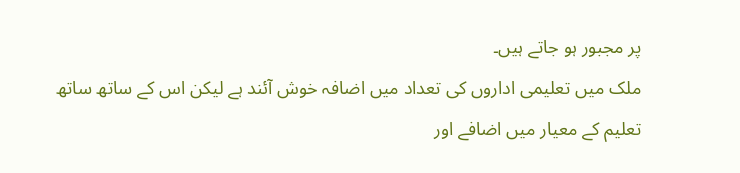پر مجبور ہو جاتے ہیں۔
ملک میں تعلیمی اداروں کی تعداد میں اضافہ خوش آئند ہے لیکن اس کے ساتھ ساتھ تعلیم کے معیار میں اضافے اور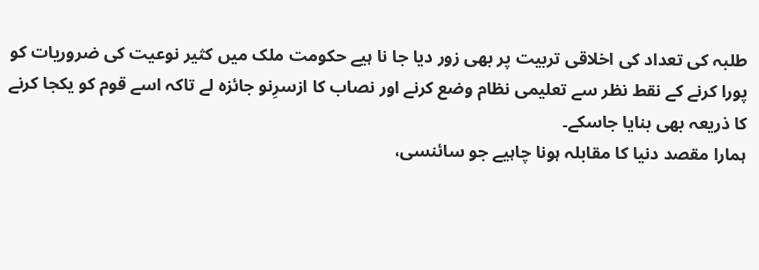طلبہ کی تعداد کی اخلاقی تربیت پر بھی زور دیا جا نا ہیے حکومت ملک میں کثیر نوعیت کی ضروریات کو پورا کرنے کے نقط نظر سے تعلیمی نظام وضع کرنے اور نصاب کا ازسرِنو جائزہ لے تاکہ اسے قوم کو یکجا کرنے کا ذریعہ بھی بنایا جاسکے۔
ہمارا مقصد دنیا کا مقابلہ ہونا چاہیے جو سائنسی،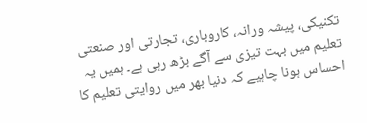تکنیکی، پیشہ ورانہ، کاروباری، تجارتی اور صنعتی تعلیم میں بہت تیزی سے آگے بڑھ رہی ہے۔ ہمیں یہ احساس ہونا چاہیے کہ دنیا بھر میں روایتی تعلیم کا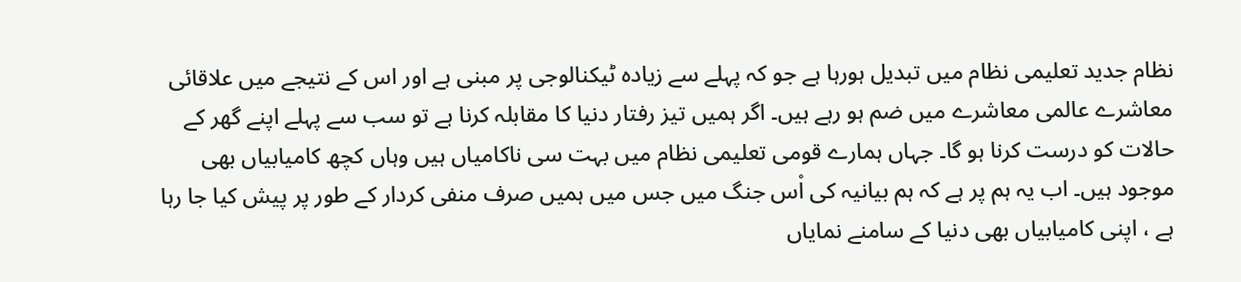نظام جدید تعلیمی نظام میں تبدیل ہورہا ہے جو کہ پہلے سے زیادہ ٹیکنالوجی پر مبنی ہے اور اس کے نتیجے میں علاقائی معاشرے عالمی معاشرے میں ضم ہو رہے ہیں۔ اگر ہمیں تیز رفتار دنیا کا مقابلہ کرنا ہے تو سب سے پہلے اپنے گھر کے حالات کو درست کرنا ہو گا۔ جہاں ہمارے قومی تعلیمی نظام میں بہت سی ناکامیاں ہیں وہاں کچھ کامیابیاں بھی موجود ہیں۔ اب یہ ہم پر ہے کہ ہم بیانیہ کی اْس جنگ میں جس میں ہمیں صرف منفی کردار کے طور پر پیش کیا جا رہا ہے ، اپنی کامیابیاں بھی دنیا کے سامنے نمایاں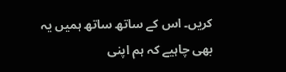کریں۔ اس کے ساتھ ساتھ ہمیں یہ بھی چاہیے کہ ہم اپنی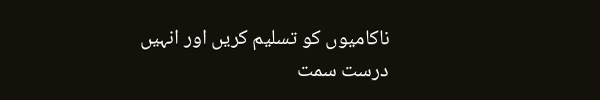ناکامیوں کو تسلیم کریں اور انہیں درست سمت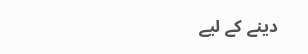دینے کے لیے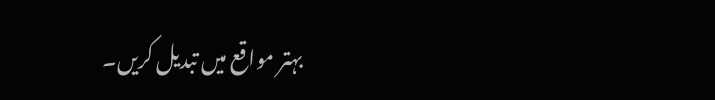بہتر مواقع میں تبدیل کریں۔